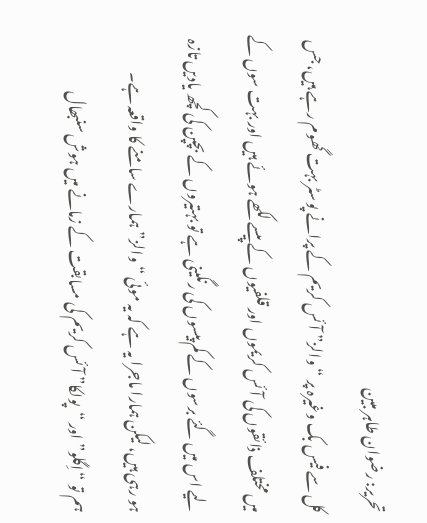تحریر: رضوان طاہر مبین
کل سے فیس بک وغیرہ پر “والز” آئس کریم کے پرانے پوسٹر بہت گھوم رہے ہیں، جس میں مختلف ذائقوں کی آئس کریموں اور قلفیوں کے پیسے لکھے ہوئے ہیں اور بہت سوں کے لیے اس میں گئے برسوں کے کم پیسوں کی رنگینی ہے تو بہتیروں کے بچپن کی کچھ یادیں تازہ ہو رہی ہیں، لیکن ہمارا ماجرا یہ ہے کہ یہ موئی “والز” ہمارے سامنے کا واقعہ ہے۔
ہم تو “اِگلو” اور “پولکا” آئس کریم کی مسابقت کے زمانے میں ہوش سنبھال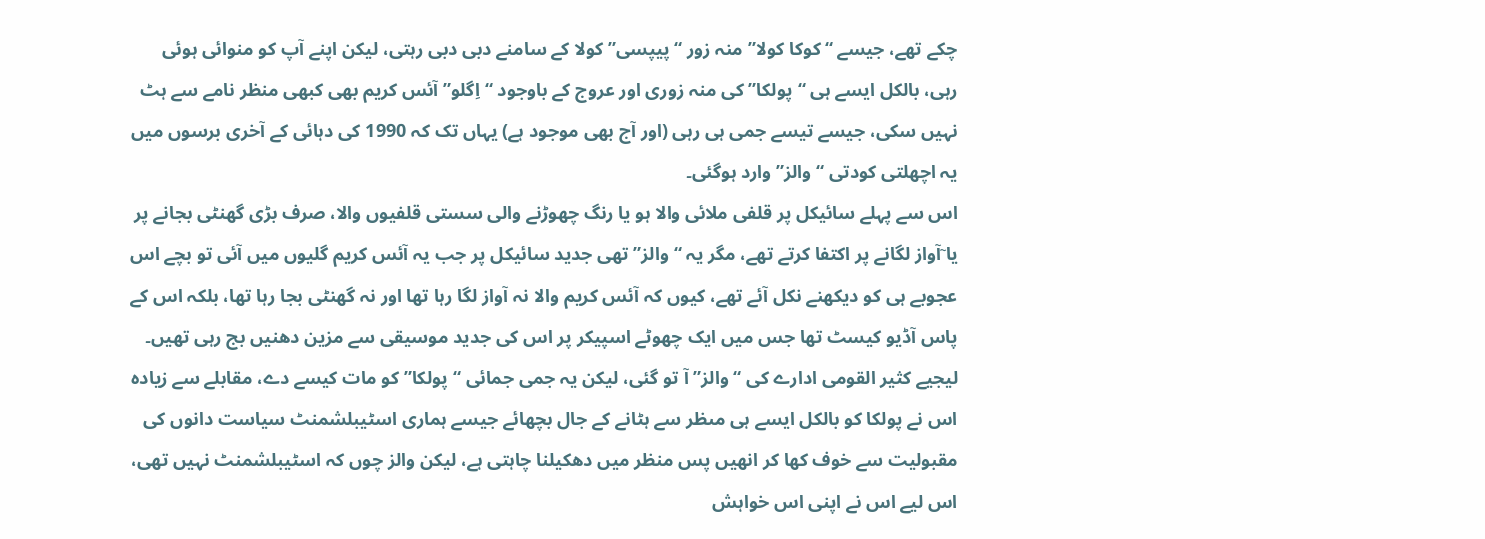چکے تھے، جیسے “کوکا کولا” منہ زور “پیپسی” کولا کے سامنے دبی دبی رہتی، لیکن اپنے آپ کو منوائی ہوئی رہی، بالکل ایسے ہی “پولکا” کی منہ زوری اور عروج کے باوجود “اِگلو” آئس کریم بھی کبھی منظر نامے سے ہٹ نہیں سکی، جیسے تیسے جمی ہی رہی (اور آج بھی موجود ہے) یہاں تک کہ 1990 کی دہائی کے آخری برسوں میں یہ اچھلتی کودتی “والز” وارد ہوگئی۔
اس سے پہلے سائیکل پر قلفی ملائی والا ہو یا رنگ چھوڑنے والی سستی قلفیوں والا، صرف بڑی گھنٹی بجانے پر یا ۤآواز لگانے پر اکتفا کرتے تھے، مگر یہ “والز” تھی جدید سائیکل پر جب یہ آئس کریم گلیوں میں آئی تو بچے اس عجوبے ہی کو دیکھنے نکل آئے تھے، کیوں کہ آئس کریم والا نہ آواز لگا رہا تھا اور نہ گھنٹی بجا رہا تھا، بلکہ اس کے پاس آڈیو کیسٹ تھا جس میں ایک چھوٹے اسپیکر پر اس کی جدید موسیقی سے مزین دھنیں بج رہی تھیں۔
لیجیے کثیر القومی ادارے کی “والز” آ تو گئی، لیکن یہ جمی جمائی “پولکا” کو مات کیسے دے، مقابلے سے زیادہ اس نے پولکا کو بالکل ایسے ہی مںظر سے ہٹانے کے جال بچھائے جیسے ہماری اسٹیبلشمنٹ سیاست دانوں کی مقبولیت سے خوف کھا کر انھیں پس منظر میں دھکیلنا چاہتی ہے، لیکن والز چوں کہ اسٹیبلشمنٹ نہیں تھی، اس لیے اس نے اپنی اس خواہش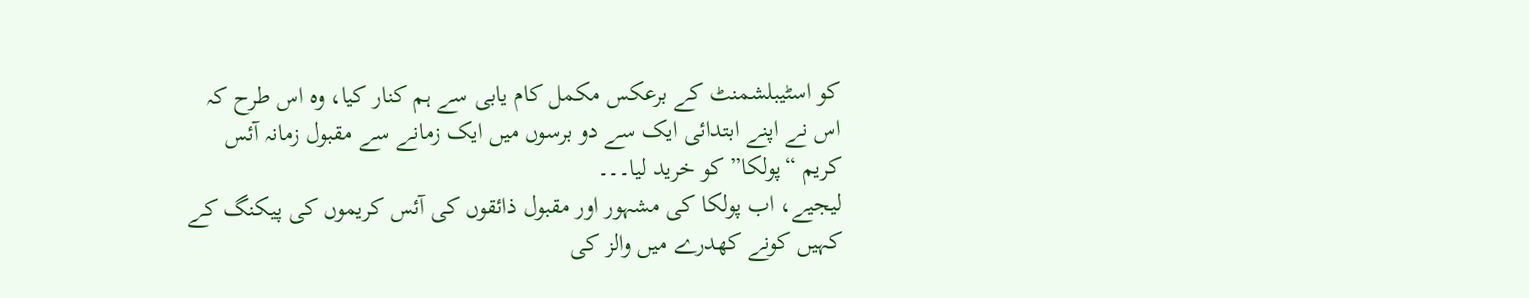کو اسٹیبلشمنٹ کے برعکس مکمل کام یابی سے ہم کنار کیا، وہ اس طرح کہ اس نے اپنے ابتدائی ایک سے دو برسوں میں ایک زمانے سے مقبول زمانہ آئس کریم “پولکا” کو خرید لیا۔۔۔
لیجیے، اب پولکا کی مشہور اور مقبول ذائقوں کی آئس کریموں کی پیکنگ کے کہیں کونے کھدرے میں والز کی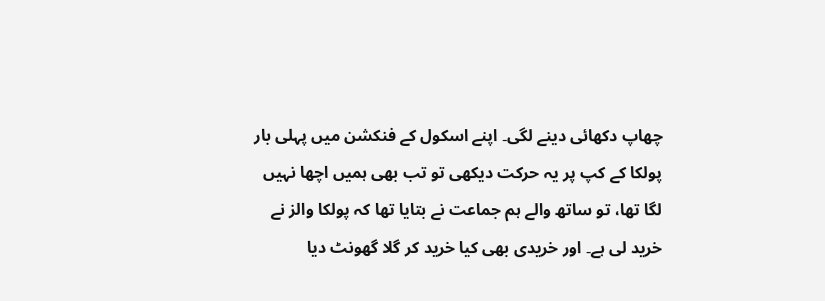چھاپ دکھائی دینے لگی۔ اپنے اسکول کے فنکشن میں پہلی بار پولکا کے کپ پر یہ حرکت دیکھی تو تب بھی ہمیں اچھا نہیں لگا تھا، تو ساتھ والے ہم جماعت نے بتایا تھا کہ پولکا والز نے خرید لی ہے۔ اور خریدی بھی کیا خرید کر گلا گھونٹ دیا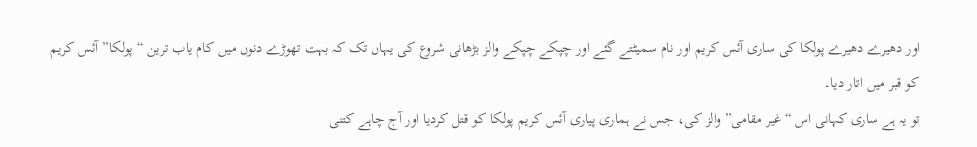اور دھیرے دھیرے پولکا کی ساری آئس کریم اور نام سمیٹتے گئے اور چپکے چپکے والز بڑھانی شروع کی یہاں تک کہ بہت تھوڑے دنوں میں کام یاب ترین “پولکا” آئس کریم کو قبر میں اتار دیا۔
تو یہ ہے ساری کہانی اس “غیر مقامی” والز کی، جس نے ہماری پیاری آئس کریم پولکا کو قتل کردیا اور آج چاہے کتنی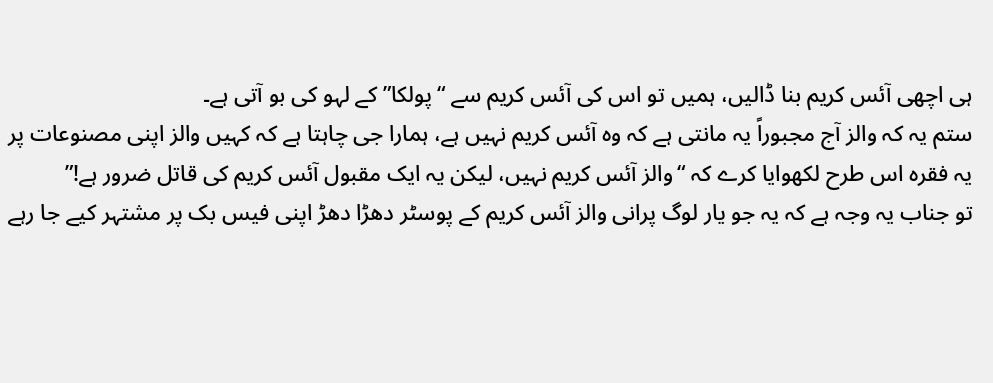ہی اچھی آئس کریم بنا ڈالیں، ہمیں تو اس کی آئس کریم سے “پولکا” کے لہو کی بو آتی ہے۔
ستم یہ کہ والز آج مجبوراً یہ مانتی ہے کہ وہ آئس کریم نہیں ہے، ہمارا جی چاہتا ہے کہ کہیں والز اپنی مصنوعات پر یہ فقرہ اس طرح لکھوایا کرے کہ “والز آئس کریم نہیں، لیکن یہ ایک مقبول آئس کریم کی قاتل ضرور ہے!”
تو جناب یہ وجہ ہے کہ یہ جو یار لوگ پرانی والز آئس کریم کے پوسٹر دھڑا دھڑ اپنی فیس بک پر مشتہر کیے جا رہے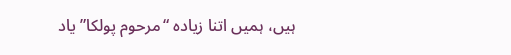ہیں، ہمیں اتنا زیادہ “مرحوم پولکا” یاد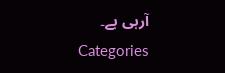آرہی ہے۔
Categories